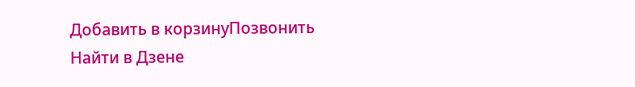Добавить в корзинуПозвонить
Найти в Дзене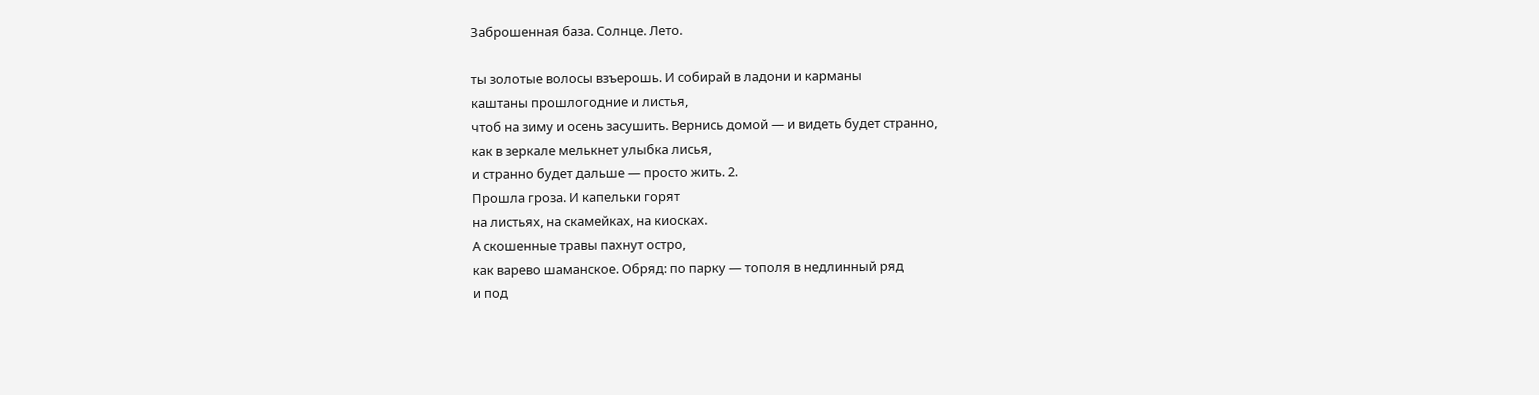Заброшенная база. Солнце. Лето.

ты золотые волосы взъерошь. И собирай в ладони и карманы
каштаны прошлогодние и листья,
чтоб на зиму и осень засушить. Вернись домой — и видеть будет странно,
как в зеркале мелькнет улыбка лисья,
и странно будет дальше — просто жить. 2.
Прошла гроза. И капельки горят
на листьях, на скамейках, на киосках.
А скошенные травы пахнут остро,
как варево шаманское. Обряд: по парку — тополя в недлинный ряд
и под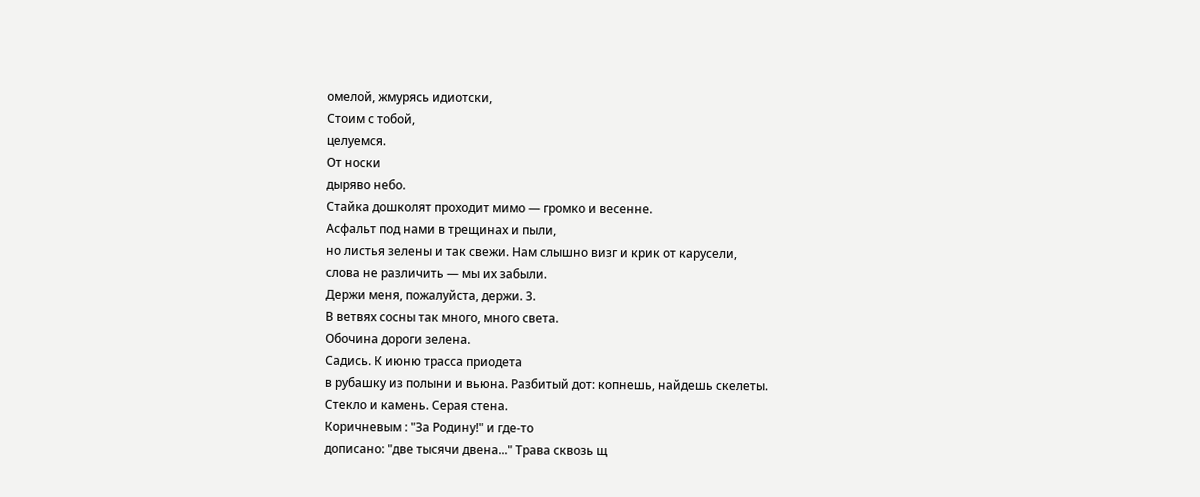омелой, жмурясь идиотски,
Стоим с тобой,
целуемся.
От носки
дыряво небо.
Стайка дошколят проходит мимо — громко и весенне.
Асфальт под нами в трещинах и пыли,
но листья зелены и так свежи. Нам слышно визг и крик от карусели,
слова не различить — мы их забыли.
Держи меня, пожалуйста, держи. 3.
В ветвях сосны так много, много света.
Обочина дороги зелена.
Садись. К июню трасса приодета
в рубашку из полыни и вьюна. Разбитый дот: копнешь, найдешь скелеты.
Стекло и камень. Серая стена.
Коричневым : "За Родину!" и где-то
дописано: "две тысячи двена..." Трава сквозь щ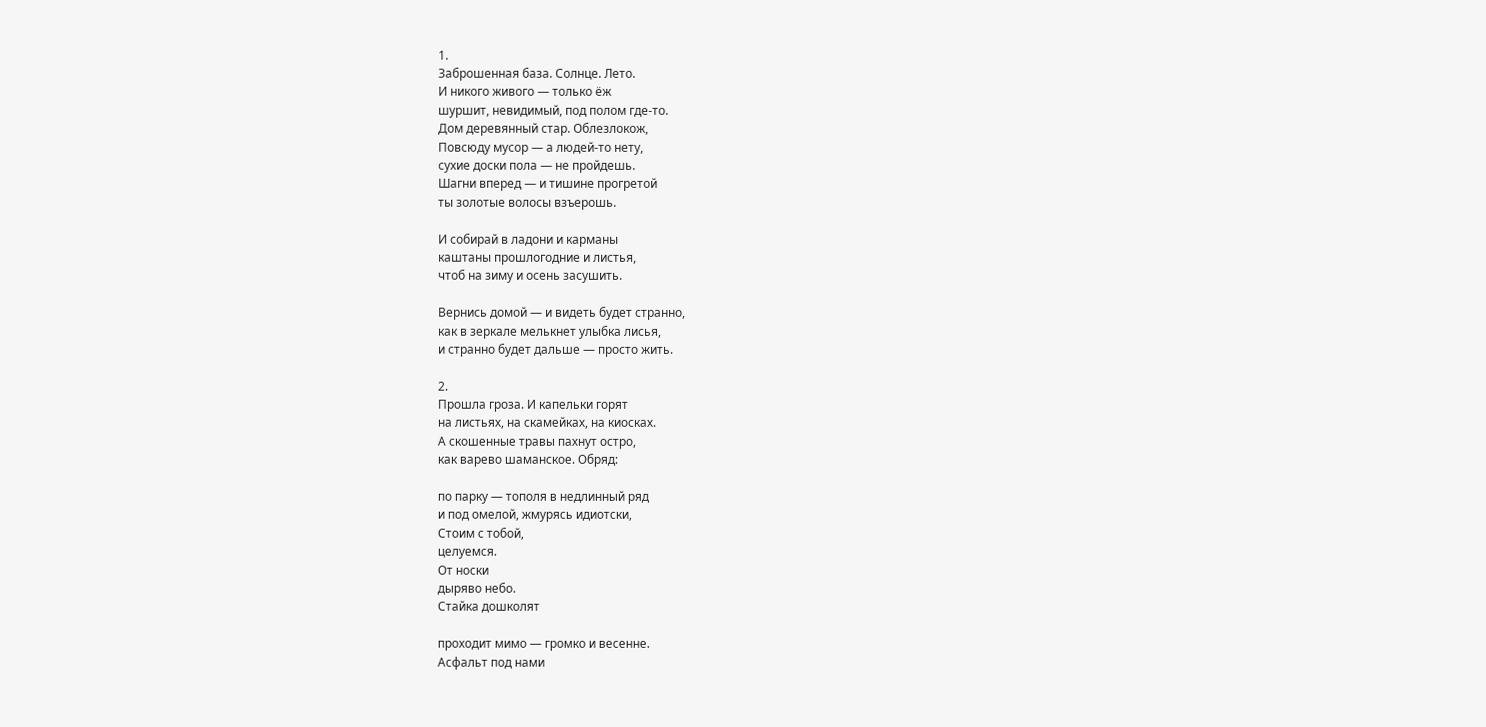1.
Заброшенная база. Солнце. Лето.
И никого живого — только ёж
шуршит, невидимый, под полом где-то.
Дом деревянный стар. Облезлокож,
Повсюду мусор — а людей-то нету,
сухие доски пола — не пройдешь.
Шагни вперед — и тишине прогретой
ты золотые волосы взъерошь.

И собирай в ладони и карманы
каштаны прошлогодние и листья,
чтоб на зиму и осень засушить.

Вернись домой — и видеть будет странно,
как в зеркале мелькнет улыбка лисья,
и странно будет дальше — просто жить.

2.
Прошла гроза. И капельки горят
на листьях, на скамейках, на киосках.
А скошенные травы пахнут остро,
как варево шаманское. Обряд:

по парку — тополя в недлинный ряд
и под омелой, жмурясь идиотски,
Стоим с тобой,
целуемся.
От носки
дыряво небо.
Стайка дошколят

проходит мимо — громко и весенне.
Асфальт под нами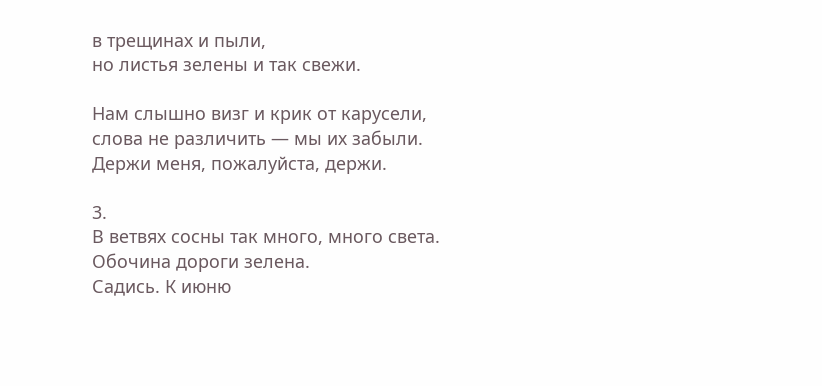в трещинах и пыли,
но листья зелены и так свежи.

Нам слышно визг и крик от карусели,
слова не различить — мы их забыли.
Держи меня, пожалуйста, держи.

3.
В ветвях сосны так много, много света.
Обочина дороги зелена.
Садись. К июню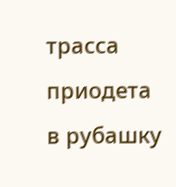трасса приодета
в рубашку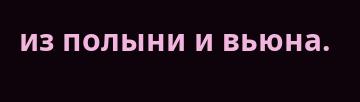из полыни и вьюна.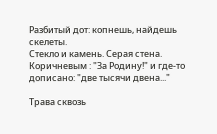Разбитый дот: копнешь, найдешь скелеты.
Стекло и камень. Серая стена.
Коричневым : "За Родину!" и где-то
дописано: "две тысячи двена..."

Трава сквозь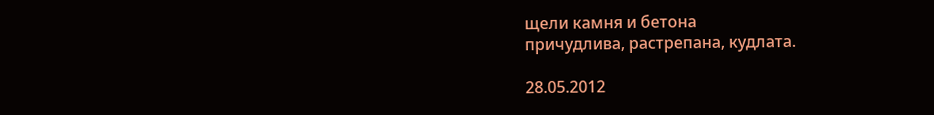щели камня и бетона
причудлива, растрепана, кудлата.

28.05.2012